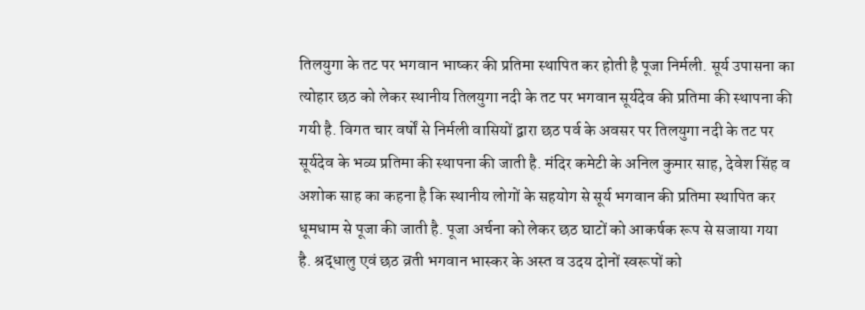तिलयुगा के तट पर भगवान भाष्कर की प्रतिमा स्थापित कर होती है पूजा निर्मली. सूर्य उपासना का त्योहार छठ को लेकर स्थानीय तिलयुगा नदी के तट पर भगवान सूर्यदेव की प्रतिमा की स्थापना की गयी है. विगत चार वर्षों से निर्मली वासियों द्वारा छठ पर्व के अवसर पर तिलयुगा नदी के तट पर सूर्यदेव के भव्य प्रतिमा की स्थापना की जाती है. मंदिर कमेटी के अनिल कुमार साह, देवेश सिंह व अशोक साह का कहना है कि स्थानीय लोगों के सहयोग से सूर्य भगवान की प्रतिमा स्थापित कर धूमधाम से पूजा की जाती है. पूजा अर्चना को लेकर छठ घाटों को आकर्षक रूप से सजाया गया है. श्रद्धालु एवं छठ व्रती भगवान भास्कर के अस्त व उदय दोनों स्वरूपों को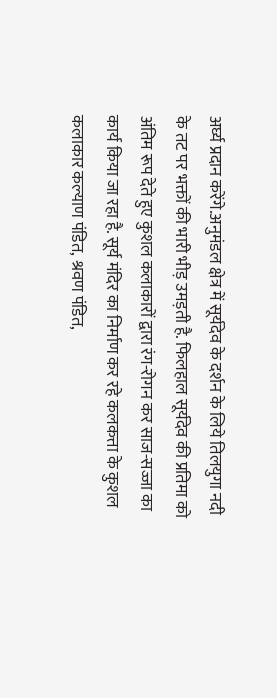अर्घ्य प्रदान करेंगे.अनुमंडल क्षेत्र में सूर्यदेव के दर्शन के लिये तिलयुगा नदी के तट पर भक्तों की भारी भीड़ उमड़ती है. फिलहाल सूर्यदेव की प्रतिमा को अंतिम रूप देते हुए कुशल कलाकारों द्वारा रंग-रोगन कर साज-सज्जा का कार्य किया जा रहा है. सूर्य मंदिर का निर्माण कर रहे कलकत्ता के कुशल कलाकार कल्याण पंडित, श्रवण पंडित,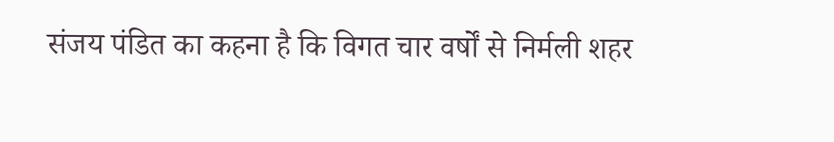संजय पंडित का कहना है कि विगत चार वर्षों से निर्मली शहर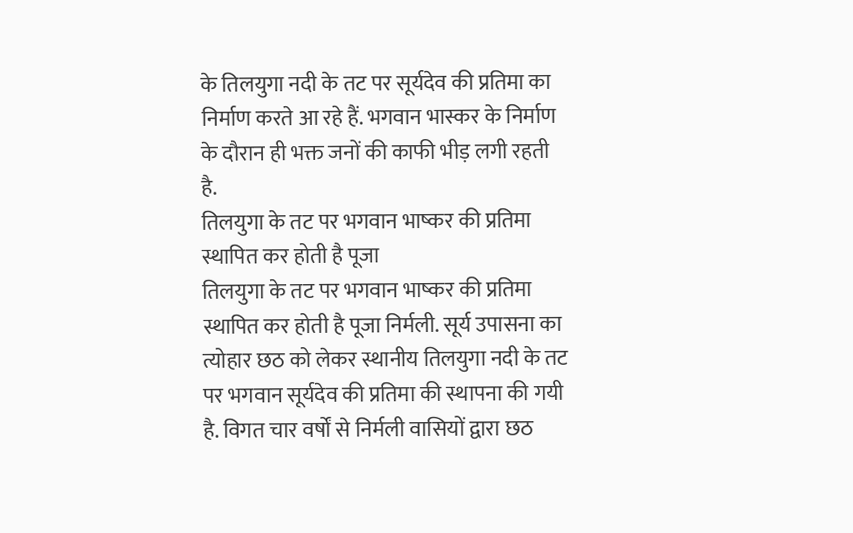के तिलयुगा नदी के तट पर सूर्यदेव की प्रतिमा का निर्माण करते आ रहे हैं. भगवान भास्कर के निर्माण के दौरान ही भक्त जनों की काफी भीड़ लगी रहती है.
तिलयुगा के तट पर भगवान भाष्कर की प्रतिमा स्थापित कर होती है पूजा
तिलयुगा के तट पर भगवान भाष्कर की प्रतिमा स्थापित कर होती है पूजा निर्मली. सूर्य उपासना का त्योहार छठ को लेकर स्थानीय तिलयुगा नदी के तट पर भगवान सूर्यदेव की प्रतिमा की स्थापना की गयी है. विगत चार वर्षों से निर्मली वासियों द्वारा छठ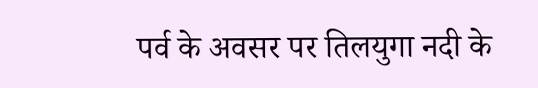पर्व के अवसर पर तिलयुगा नदी के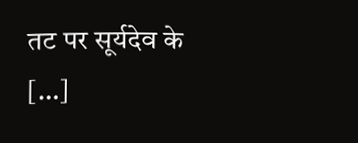तट पर सूर्यदेव के […]